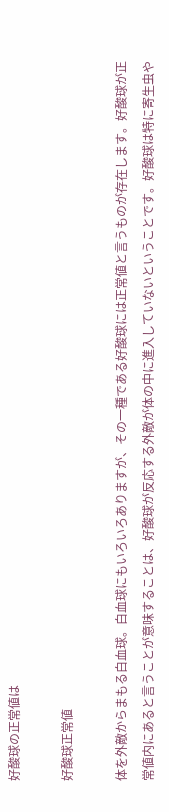好酸球の正常値は

好酸球正常値

体を外敵からまもる白血球。白血球にもいろいろありますが、その一種である好酸球には正常値と言うものが存在します。好酸球が正常値内にあると言うことが意味することは、好酸球が反応する外敵が体の中に進入していないということです。好酸球は特に寄生虫や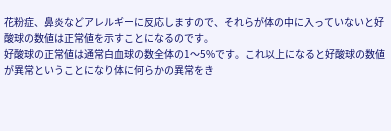花粉症、鼻炎などアレルギーに反応しますので、それらが体の中に入っていないと好酸球の数値は正常値を示すことになるのです。
好酸球の正常値は通常白血球の数全体の1〜5%です。これ以上になると好酸球の数値が異常ということになり体に何らかの異常をき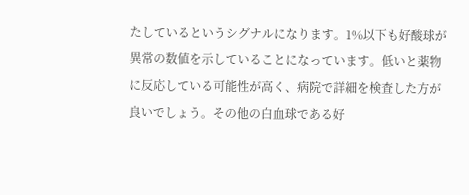たしているというシグナルになります。1%以下も好酸球が異常の数値を示していることになっています。低いと薬物に反応している可能性が高く、病院で詳細を検査した方が良いでしょう。その他の白血球である好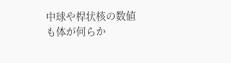中球や桿状核の数値も体が何らか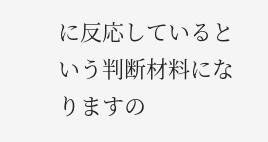に反応しているという判断材料になりますの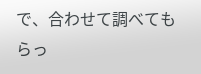で、合わせて調べてもらっ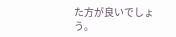た方が良いでしょう。